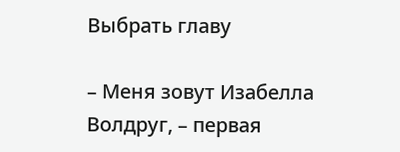Выбрать главу

– Меня зовут Изабелла Волдруг, – первая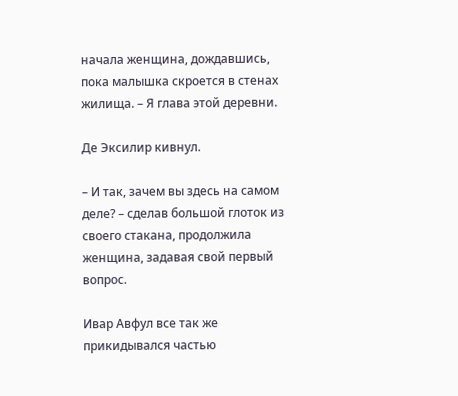начала женщина, дождавшись, пока малышка скроется в стенах жилища. – Я глава этой деревни.

Де Эксилир кивнул.

– И так, зачем вы здесь на самом деле? – сделав большой глоток из своего стакана, продолжила женщина, задавая свой первый вопрос.

Ивар Авфул все так же прикидывался частью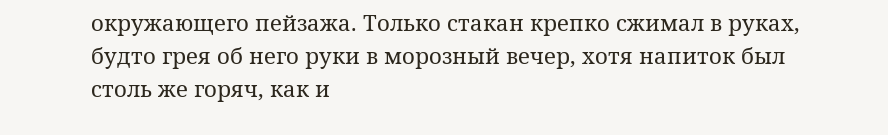окружающего пейзажа. Только стакан крепко сжимал в руках, будто грея об него руки в морозный вечер, хотя напиток был столь же горяч, как и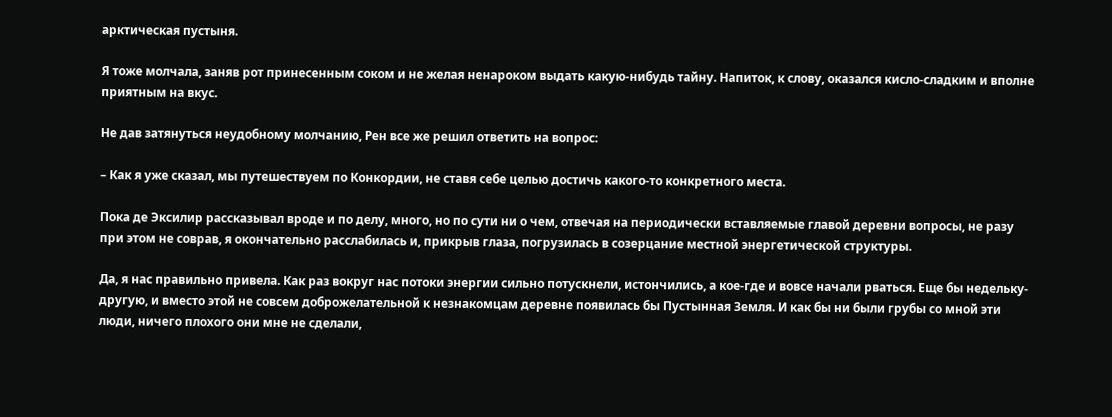арктическая пустыня.

Я тоже молчала, заняв рот принесенным соком и не желая ненароком выдать какую-нибудь тайну. Напиток, к слову, оказался кисло-сладким и вполне приятным на вкус.

Не дав затянуться неудобному молчанию, Рен все же решил ответить на вопрос:

– Как я уже сказал, мы путешествуем по Конкордии, не ставя себе целью достичь какого-то конкретного места.

Пока де Эксилир рассказывал вроде и по делу, много, но по сути ни о чем, отвечая на периодически вставляемые главой деревни вопросы, не разу при этом не соврав, я окончательно расслабилась и, прикрыв глаза, погрузилась в созерцание местной энергетической структуры.

Да, я нас правильно привела. Как раз вокруг нас потоки энергии сильно потускнели, истончились, а кое-где и вовсе начали рваться. Еще бы недельку-другую, и вместо этой не совсем доброжелательной к незнакомцам деревне появилась бы Пустынная Земля. И как бы ни были грубы со мной эти люди, ничего плохого они мне не сделали,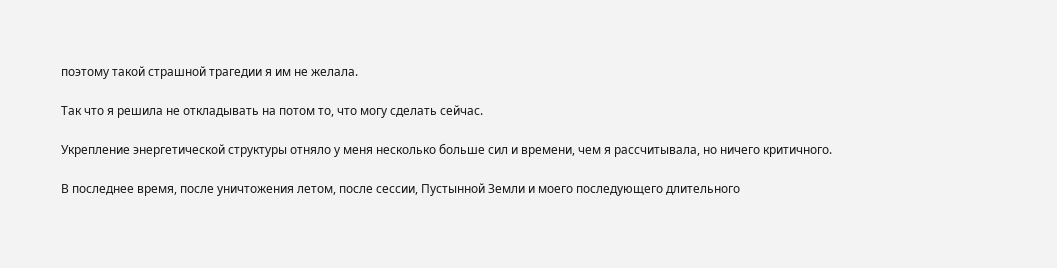поэтому такой страшной трагедии я им не желала.

Так что я решила не откладывать на потом то, что могу сделать сейчас.

Укрепление энергетической структуры отняло у меня несколько больше сил и времени, чем я рассчитывала, но ничего критичного.

В последнее время, после уничтожения летом, после сессии, Пустынной Земли и моего последующего длительного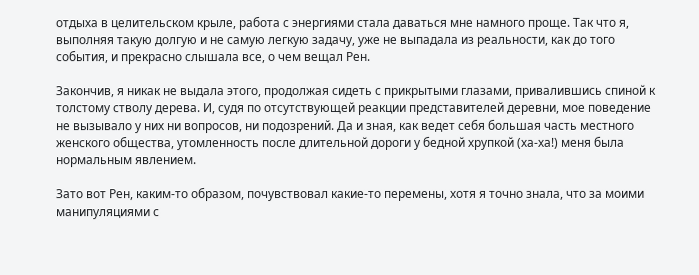отдыха в целительском крыле, работа с энергиями стала даваться мне намного проще. Так что я, выполняя такую долгую и не самую легкую задачу, уже не выпадала из реальности, как до того события, и прекрасно слышала все, о чем вещал Рен.

Закончив, я никак не выдала этого, продолжая сидеть с прикрытыми глазами, привалившись спиной к толстому стволу дерева. И, судя по отсутствующей реакции представителей деревни, мое поведение не вызывало у них ни вопросов, ни подозрений. Да и зная, как ведет себя большая часть местного женского общества, утомленность после длительной дороги у бедной хрупкой (ха-ха!) меня была нормальным явлением.

Зато вот Рен, каким-то образом, почувствовал какие-то перемены, хотя я точно знала, что за моими манипуляциями с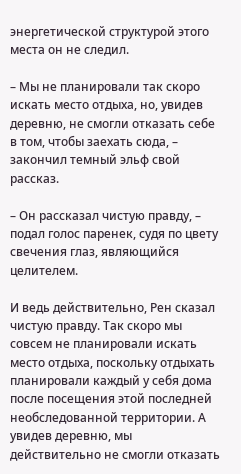энергетической структурой этого места он не следил.

– Мы не планировали так скоро искать место отдыха, но, увидев деревню, не смогли отказать себе в том, чтобы заехать сюда, – закончил темный эльф свой рассказ.

– Он рассказал чистую правду, – подал голос паренек, судя по цвету свечения глаз, являющийся целителем.

И ведь действительно, Рен сказал чистую правду. Так скоро мы совсем не планировали искать место отдыха, поскольку отдыхать планировали каждый у себя дома после посещения этой последней необследованной территории. А увидев деревню, мы действительно не смогли отказать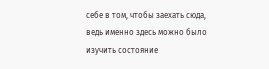себе в том, чтобы заехать сюда, ведь именно здесь можно было изучить состояние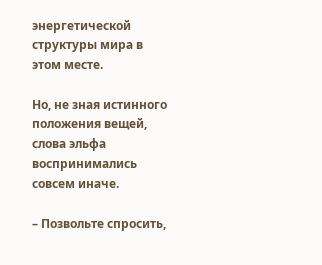энергетической структуры мира в этом месте.

Но, не зная истинного положения вещей, слова эльфа воспринимались совсем иначе.

– Позвольте спросить,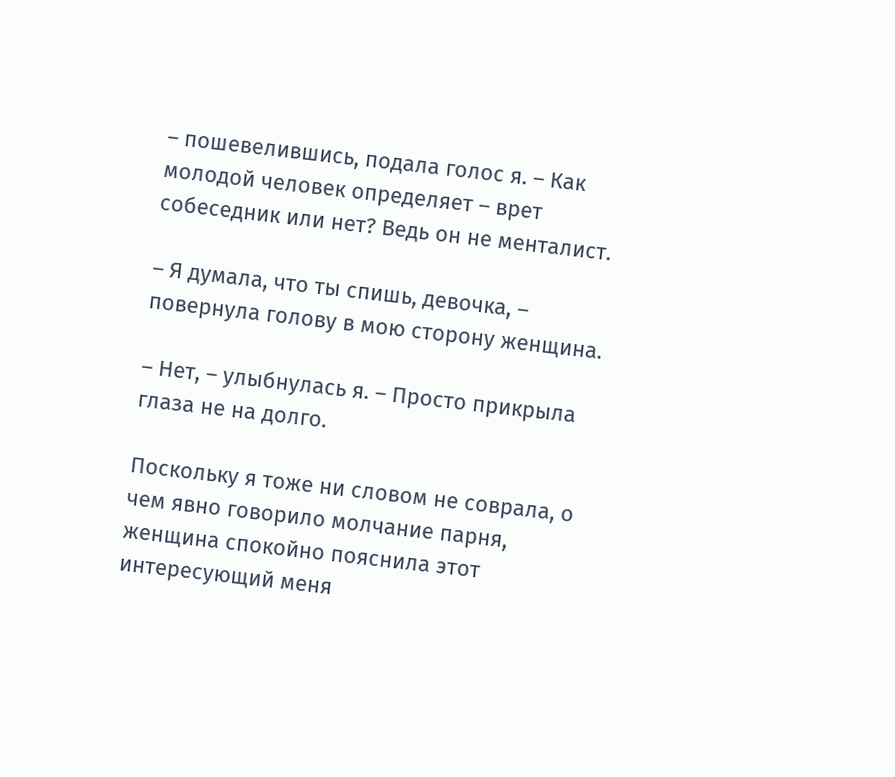– пошевелившись, подала голос я. – Как молодой человек определяет – врет собеседник или нет? Ведь он не менталист.

– Я думала, что ты спишь, девочка, – повернула голову в мою сторону женщина.

– Нет, – улыбнулась я. – Просто прикрыла глаза не на долго.

Поскольку я тоже ни словом не соврала, о чем явно говорило молчание парня, женщина спокойно пояснила этот интересующий меня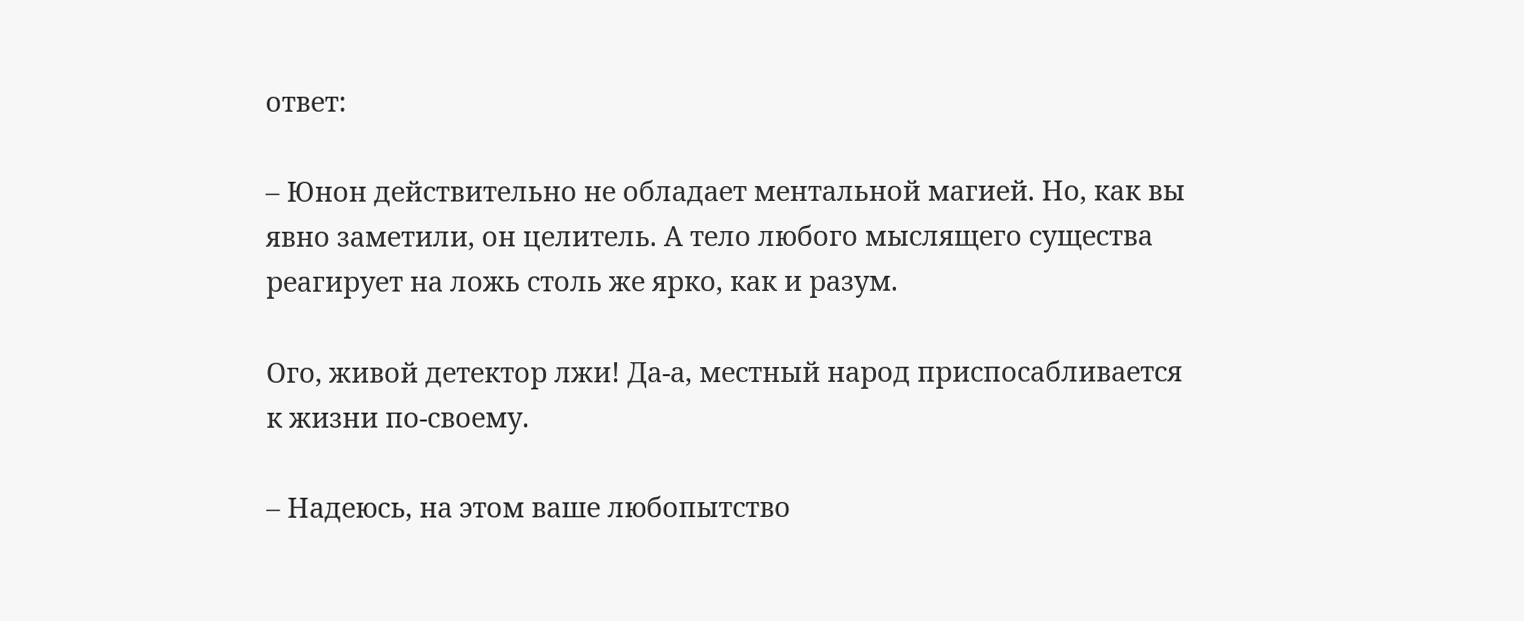ответ:

– Юнон действительно не обладает ментальной магией. Но, как вы явно заметили, он целитель. А тело любого мыслящего существа реагирует на ложь столь же ярко, как и разум.

Ого, живой детектор лжи! Да-а, местный народ приспосабливается к жизни по-своему.

– Надеюсь, на этом ваше любопытство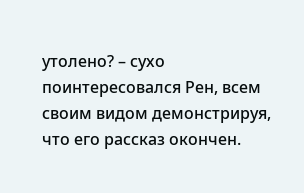утолено? – сухо поинтересовался Рен, всем своим видом демонстрируя, что его рассказ окончен.